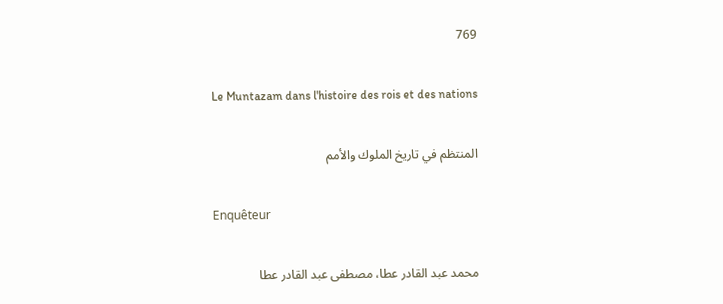769

Le Muntazam dans l'histoire des rois et des nations

المنتظم في تاريخ الملوك والأمم

Enquêteur

محمد عبد القادر عطا، مصطفى عبد القادر عطا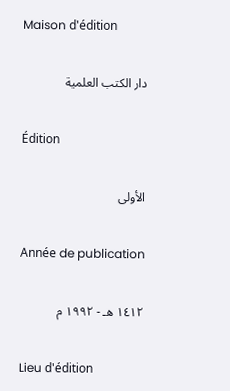Maison d'édition

دار الكتب العلمية

Édition

الأولى

Année de publication

١٤١٢ هـ - ١٩٩٢ م

Lieu d'édition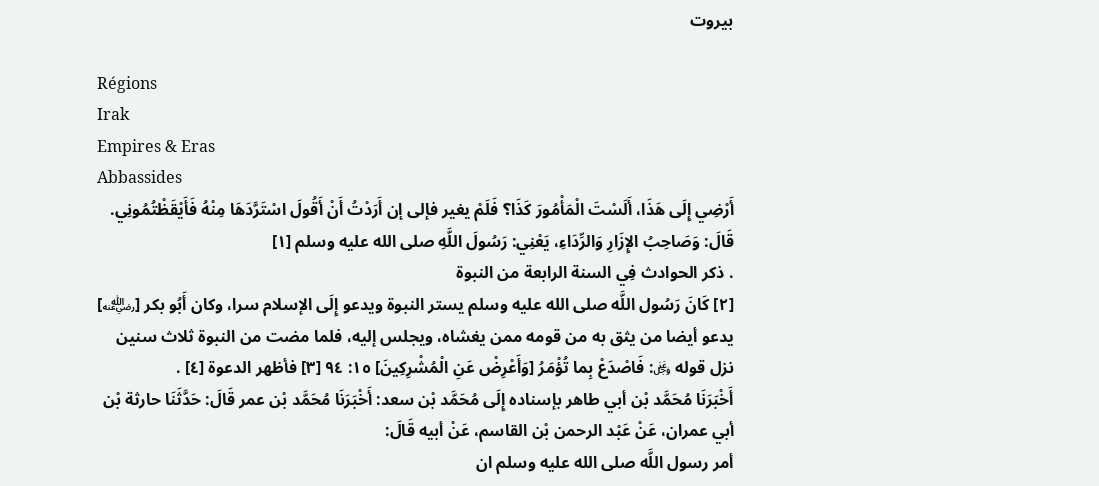بيروت

Régions
Irak
Empires & Eras
Abbassides
أَرْضِي إِلَى هَذَا، أَلَسْتَ الْمَأْمُورَ كَذَا؟ فَلَمْ يغير فإلى إن أَرَدْتُ أَنْ أَقُولَ اسْتَرَّدَهَا مِنْهُ فَأَيْقَظْتُمُونِي.
قَالَ: وَصَاحِبُ الإِزَارِ وَالرِّدَاءِ، يَعْنِي: رَسُولَ اللَّهِ صلى الله عليه وسلم [١]
. ذكر الحوادث فِي السنة الرابعة من النبوة
[٢] كَانَ رَسُول اللَّه صلى الله عليه وسلم يستر النبوة ويدعو إِلَى الإسلام سرا، وكان أَبُو بكر [﵁] يدعو أيضا من يثق به من قومه ممن يغشاه، ويجلس إليه، فلما مضت من النبوة ثلاث سنين نزل قوله ﷿: فَاصْدَعْ بِما تُؤْمَرُ [وَأَعْرِضْ عَنِ الْمُشْرِكِينَ] ١٥: ٩٤ [٣] فأظهر الدعوة [٤] .
أَخْبَرَنَا مُحَمَّد بْن أبي طاهر بإسناده إِلَى مُحَمَّد بْن سعد: أَخْبَرَنَا مُحَمَّد بْن عمر قَالَ: حَدَّثَنَا حارثة بْن أبي عمران، عَنْ عَبْد الرحمن بْن القاسم، عَنْ أبيه قَالَ:
أمر رسول اللَّه صلى الله عليه وسلم ان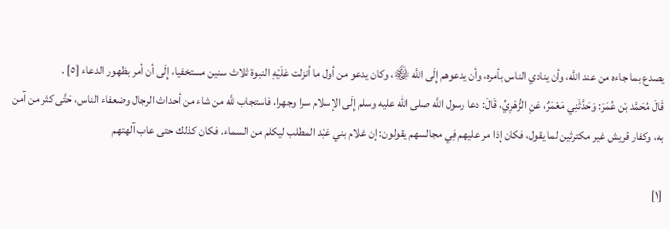يصدع بما جاءه من عند اللَّه، وأن ينادي الناس بأمره، وأن يدعوهم إِلَى اللَّه ﷾، وكان يدعو من أول ما أنزلت عَلَيْهِ النبوة ثلاث سنين مستخفيا، إِلَى أن أمر بظهور الدعاء [٥] .
قَالَ مُحَمَّد بْن عُمَرَ: وَحَدَّثَنِي مَعْمَرٌ، عَنِ الزُّهْرِيِّ، قَالَ: دعا رسول اللَّه صلى الله عليه وسلم إِلَى الإسلام سرا وجهرا، فاستجاب للَّه من شاء من أحداث الرجال وضعفاء الناس، حَتَّى كثر من آمن به، وكفار قريش غير مكترثين لما يقول، فكان إذا مر عليهم فِي مجالسهم يقولون: إن غلام بني عَبْد المطلب ليكلم من السماء. فكان كذلك حتى عاب آلهتهم

[١]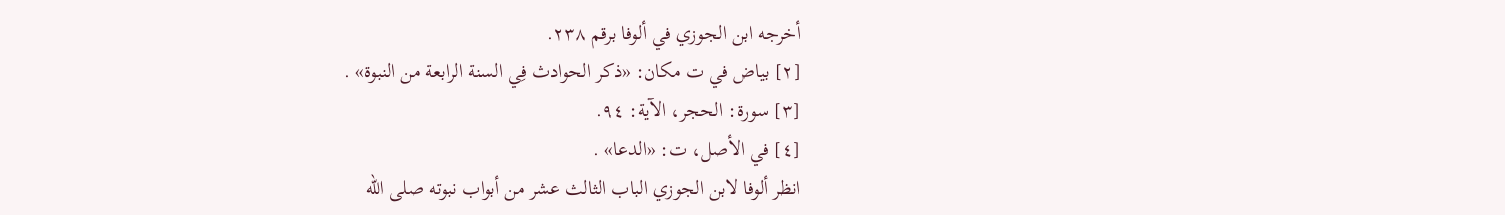أخرجه ابن الجوزي في ألوفا برقم ٢٣٨.
[٢] بياض في ت مكان: «ذكر الحوادث فِي السنة الرابعة من النبوة» .
[٣] سورة: الحجر، الآية: ٩٤.
[٤] في الأصل، ت: «الدعا» .
انظر ألوفا لابن الجوزي الباب الثالث عشر من أبواب نبوته صلى الله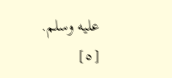عليه وسلم.
[٥]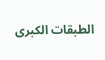الطبقات الكبرى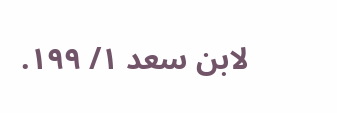لابن سعد ١/ ١٩٩.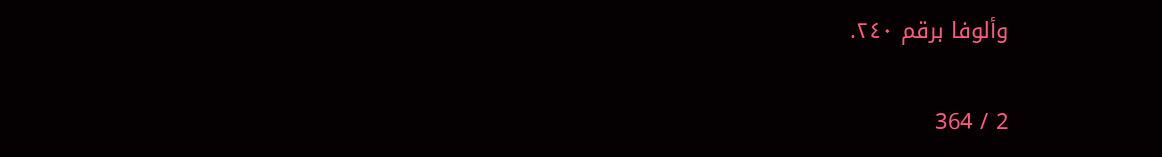وألوفا برقم ٢٤٠.

2 / 364